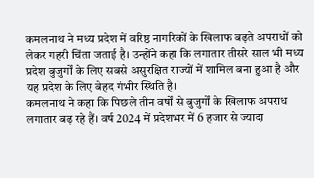कमलनाथ ने मध्य प्रदेश में वरिष्ठ नागरिकों के खिलाफ बढ़ते अपराधों को लेकर गहरी चिंता जताई है। उन्होंने कहा कि लगातार तीसरे साल भी मध्य प्रदेश बुजुर्गों के लिए सबसे असुरक्षित राज्यों में शामिल बना हुआ है और यह प्रदेश के लिए बेहद गंभीर स्थिति है।
कमलनाथ ने कहा कि पिछले तीन वर्षों से बुजुर्गों के खिलाफ अपराध लगातार बढ़ रहे हैं। वर्ष 2024 में प्रदेशभर में 6 हजार से ज्यादा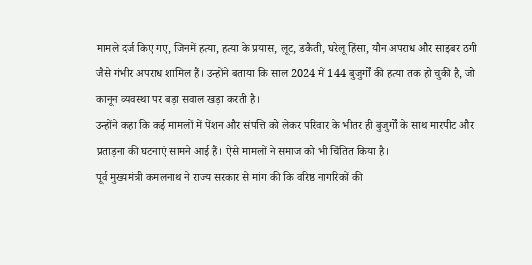मामले दर्ज किए गए, जिनमें हत्या, हत्या के प्रयास, लूट, डकैती, घरेलू हिंसा, यौन अपराध और साइबर ठगी जैसे गंभीर अपराध शामिल हैं। उन्होंने बताया कि साल 2024 में 144 बुजुर्गों की हत्या तक हो चुकी है, जो कानून व्यवस्था पर बड़ा सवाल खड़ा करती है।
उन्होंने कहा कि कई मामलों में पेंशन और संपत्ति को लेकर परिवार के भीतर ही बुजुर्गों के साथ मारपीट और प्रताड़ना की घटनाएं सामने आई हैं। ऐसे मामलों ने समाज को भी चिंतित किया है।
पूर्व मुख्यमंत्री कमलनाथ ने राज्य सरकार से मांग की कि वरिष्ठ नागरिकों की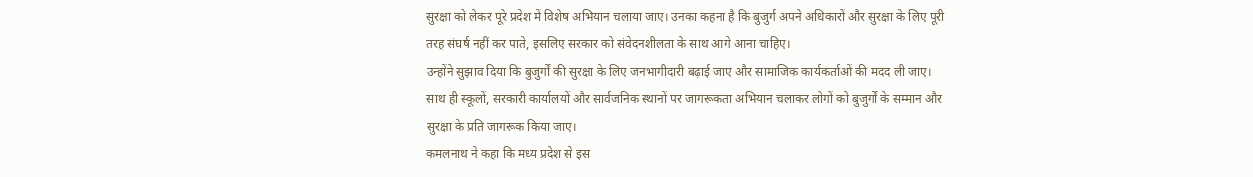सुरक्षा को लेकर पूरे प्रदेश में विशेष अभियान चलाया जाए। उनका कहना है कि बुजुर्ग अपने अधिकारों और सुरक्षा के लिए पूरी तरह संघर्ष नहीं कर पाते, इसलिए सरकार को संवेदनशीलता के साथ आगे आना चाहिए।
उन्होंने सुझाव दिया कि बुजुर्गों की सुरक्षा के लिए जनभागीदारी बढ़ाई जाए और सामाजिक कार्यकर्ताओं की मदद ली जाए। साथ ही स्कूलों, सरकारी कार्यालयों और सार्वजनिक स्थानों पर जागरूकता अभियान चलाकर लोगों को बुजुर्गों के सम्मान और सुरक्षा के प्रति जागरूक किया जाए।
कमलनाथ ने कहा कि मध्य प्रदेश से इस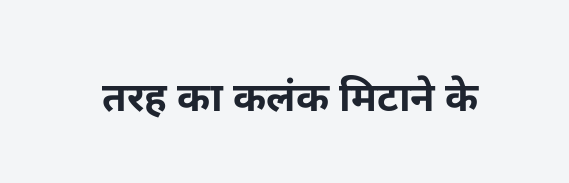तरह का कलंक मिटाने के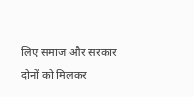लिए समाज और सरकार दोनों को मिलकर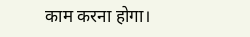काम करना होगा।